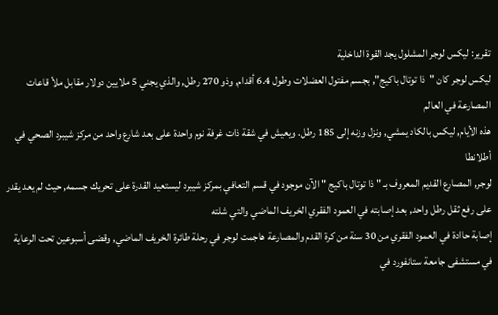تقرير: ليكس لوجر المشلول يجد القوة الداخلية
ليكس لوجر كان "ذا توتال باكيج", بجسم مفتول العضلات وطول 6.4 أقدام, وذو 270 رطل, والذي يجني 5 ملايين دولار مقابل ملأ قاعات المصارعة في العالم
هذه الأيام, ليكس بالكاد يمشي, ونزل وزنه إلى 185 رطل. ويعيش في شقة ذات غرفة نوم واحدة على بعد شارع واحد من مركز شيبرد الصحي في أطلانطا
لوجر, المصارع القديم المعروف بـ " ذا توتال باكيج " الآن موجود في قسم التعافي بمركز شيبرد ليستعيد القدرة على تحريك جسمه, حيث لم يعد يقدر على رفع ثقل رطل واحد, بعد إصابته في العمود الفقري الخريف الماضي والتي شلته
إصابة حاادة في العمود الفقري من 30 سنة من كرة القدم والمصارعة هاجمت لوجر في رحلة طائرة الخريف الماضي, وقضى أسبوعين تحت الرعاية في مستشفى جامعة ستانفورد في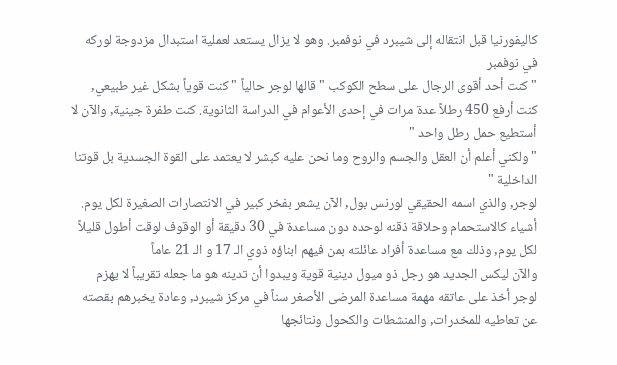كاليفورنيا قبل انتقاله إلى شيبرد في نوفمبر. وهو لا يزال يستعد لعملية استبدال مزدوجة لوركه في نوفمبر
" كنت أحد أقوى الرجال على سطح الكوكب " قالها لوجر حالياً " كنت قوياً بشكل غير طبيعي, كنت أرفع 450 رطلاً عدة مرات في إحدى الأعوام في الدراسة الثانوية. كنت طفرة جينية, والآن لا أستطيع حمل رطل واحد "
" ولكني أعلم أن العقل والجسم والروح وما نحن عليه كبشر لا يعتمد على القوة الجسدية بل قوتنا الداخلية "
لوجر, والذي اسمه الحقيقي لورنس بول, الآن يشعر بفخر كبير في الانتصارات الصغيرة لكل يوم. أشياء كالاستحمام وحلاقة ذقنه لوحده دون مساعدة في 30 دقيقة أو الوقوف لوقت أطول قليلاً لكل يوم, وذلك مع مساعدة أفراد عائلته بمن فيهم ابناؤه ذوي الـ 17 و الـ 21 عاماً
والآن ليكس الجديد هو رجل ذو ميول دينية قوية ويبدوا أن تدينه هو ما جعله تقريباً لا يهزم
لوجر أخذ على عاتقه مهمة مساعدة المرضى الأصغر سناً في مركز شيبرد, وعادة يخبرهم بقصته عن تعاطيه للمخدرات, والمنشطات والكحول ونتائجها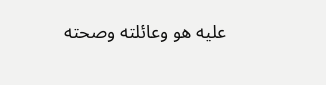عليه هو وعائلته وصحته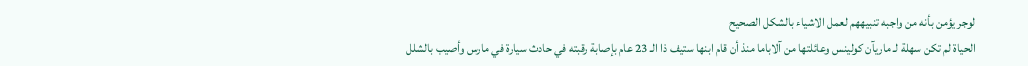لوجر يؤمن بأنه من واجبه تنبيههم لعمل الاشياء بالشكل الصحيح
الحياة لم تكن سهلة لـ ماريآن كولينس وعائلتها من آلاباما منذ أن قام ابنها ستيف ذا الـ 23 عام بإصابة رقبته في حادث سيارة في مارس وأصيب بالشلل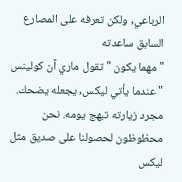الرباعي, ولكن تعرفه على المصارع السابق ساعدته
" مهما يكون " تقول ماري آن كولينس " عندما يأتي ليكس, يجعله يضحك. مجرد زيارته تبهج يومه. نحن محظوظون لحصولنا على صديق مثل ليكس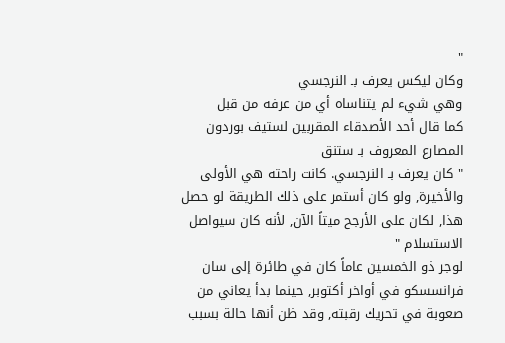"
وكان ليكس يعرف بـ النرجسي
وهي شيء لم يتناساه أي من عرفه من قبل
كما قال أحد الأصدقاء المقربين لستيف بوردون المصارع المعروف بـ ستنق
" كان يعرف بـ النرجسي. كانت راحته هي الأولى والأخيرة, ولو كان أستمر على ذلك الطريقة لو حصل هذا, لكان على الأرجح ميتاً الآن, لأنه كان سيواصل الاستسلام "
لوجر ذو الخمسين عاماً كان في طائرة إلى سان فرانسسكو في أواخر أكتوبر, حينما بدأ يعاني من صعوبة في تحريك رقبته, وقد ظن أنها حالة بسبب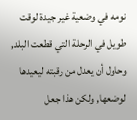نومه في وضعية غير جيدة لوقت طويل في الرحلة التي قطعت البلد, وحاول أن يعدل من رقبته ليعيدها لوضعها, ولكن هذا جعل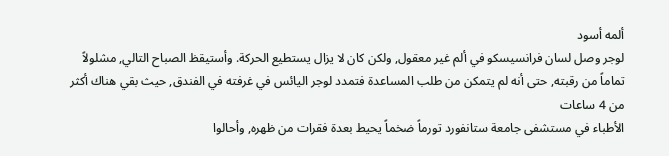ألمه أسود
لوجر وصل لسان فرانسيسكو في ألم غير معقول, ولكن كان لا يزال يستطيع الحركة. وأستيقظ الصباح التالي, مشلولاً تماماً من رقبته, حتى أنه لم يتمكن من طلب المساعدة فتمدد لوجر اليائس في غرفته في الفندق, حيث بقي هناك أكثر من 4 ساعات
الأطباء في مستشفى جامعة ستانفورد تورماً ضخماً يحيط بعدة فقرات من ظهره, وأحالوا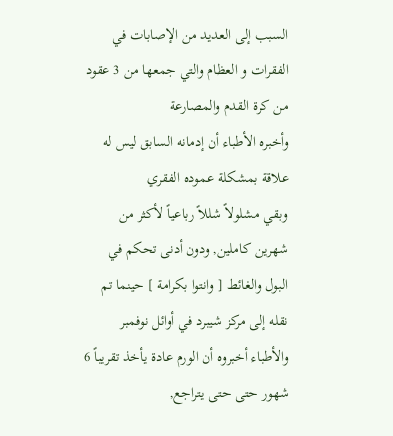السبب إلى العديد من الإصابات في الفقرات و العظام والتي جمعها من 3 عقود من كرة القدم والمصارعة
وأخبره الأطباء أن إدمانه السابق ليس له علاقة بمشكلة عموده الفقري
وبقي مشلولاً شللاً رباعياً لأكثر من شهرين كاملين, ودون أدنى تحكم في البول والغائط [ وانتوا بكرامة ] حينما تم نقله إلى مركز شيبرد في أوائل نوفمبر
والأطباء أخبروه أن الورم عادة يأخذ تقريباً 6 شهور حتى حتى يتراجع,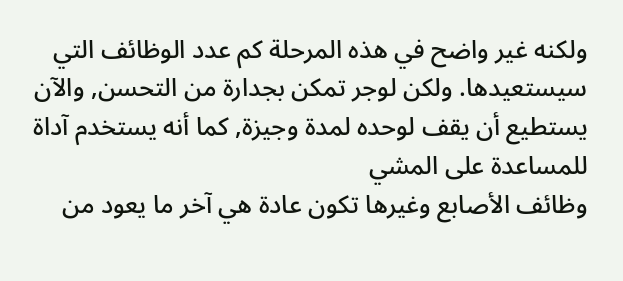ولكنه غير واضح في هذه المرحلة كم عدد الوظائف التي سيستعيدها. ولكن لوجر تمكن بجدارة من التحسن, والآن يستطيع أن يقف لوحده لمدة وجيزة, كما أنه يستخدم آداة للمساعدة على المشي
وظائف الأصابع وغيرها تكون عادة هي آخر ما يعود من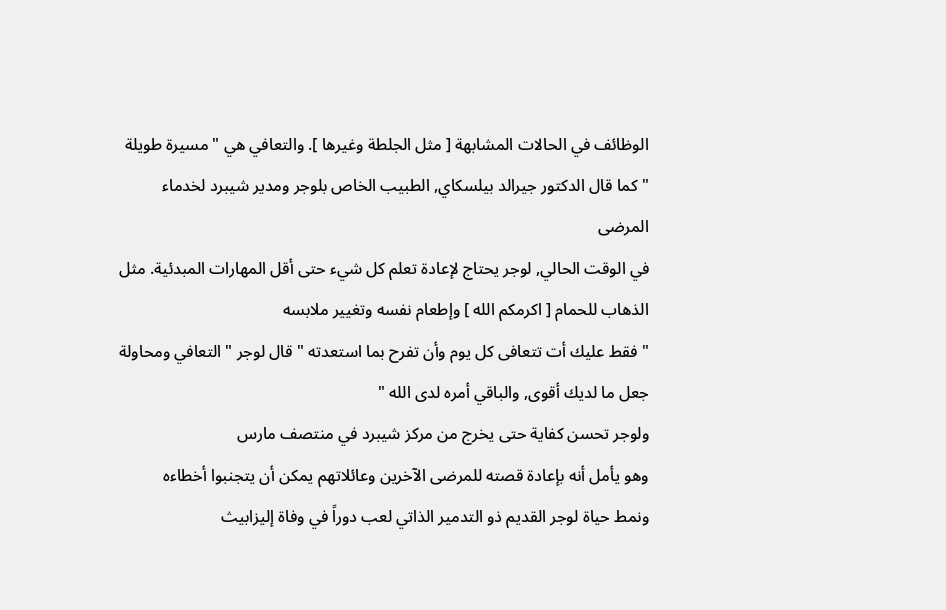الوظائف في الحالات المشابهة [ مثل الجلطة وغيرها ]. والتعافي هي " مسيرة طويلة " كما قال الدكتور جيرالد بيلسكاي, الطبيب الخاص بلوجر ومدير شيبرد لخدماء المرضى
في الوقت الحالي, لوجر يحتاج لإعادة تعلم كل شيء حتى أقل المهارات المبدئية. مثل الذهاب للحمام [ اكرمكم الله ] وإطعام نفسه وتغيير ملابسه
" فقط عليك أت تتعافى كل يوم وأن تفرح بما استعدته " قال لوجر " التعافي ومحاولة جعل ما لديك أقوى, والباقي أمره لدى الله "
ولوجر تحسن كفاية حتى يخرج من مركز شيبرد في منتصف مارس
وهو يأمل أنه بإعادة قصته للمرضى الآخرين وعائلاتهم يمكن أن يتجنبوا أخطاءه
ونمط حياة لوجر القديم ذو التدمير الذاتي لعب دوراً في وفاة إليزابيث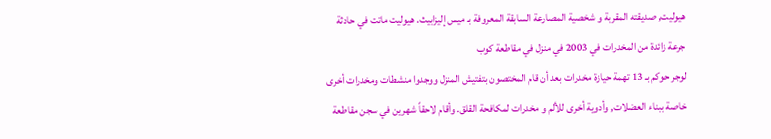هيوليت, صديقته المقربة و شخصية المصارعة السابقة المعروفة بـ ميس إليزابيث. هيوليت ماتت في حادثة جرعة زائدة من المخدرات في 2003 في منزل في مقاطعة كوب
لوجر حوكم بـ 13 تهمة حيازة مخدرات بعد أن قام المختصون بتفتيش المنزل ووجدوا منشطات ومخدرات أخرى خاصة ببناء العضلات, وأدوية أخرى للألم و مخدرات لمكافحة القلق. وأقام لاحقاً شهرين في سجن مقاطعة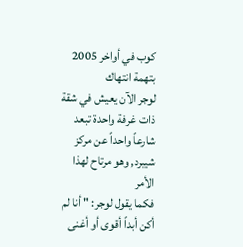كوب في أواخر 2005 بتهمة انتهاك
لوجر الآن يعيش في شقة ذات غرفة واحدة تبعد شارعاً واحداً عن مركز شيبرد, وهو مرتاح لهذا الأمر
فكما يقول لوجر: " أنا لم أكن أبداً أقوى أو أغنى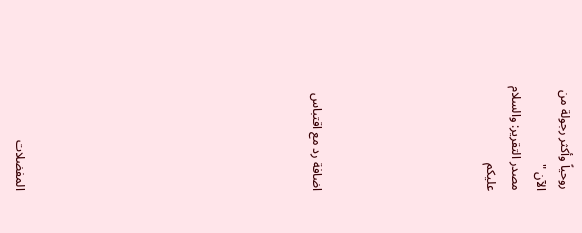روحياً وأكثر رجولة من الآن "
مصدر التقرير: والسلام عليكم






اضافة رد مع اقتباس











المفضلات